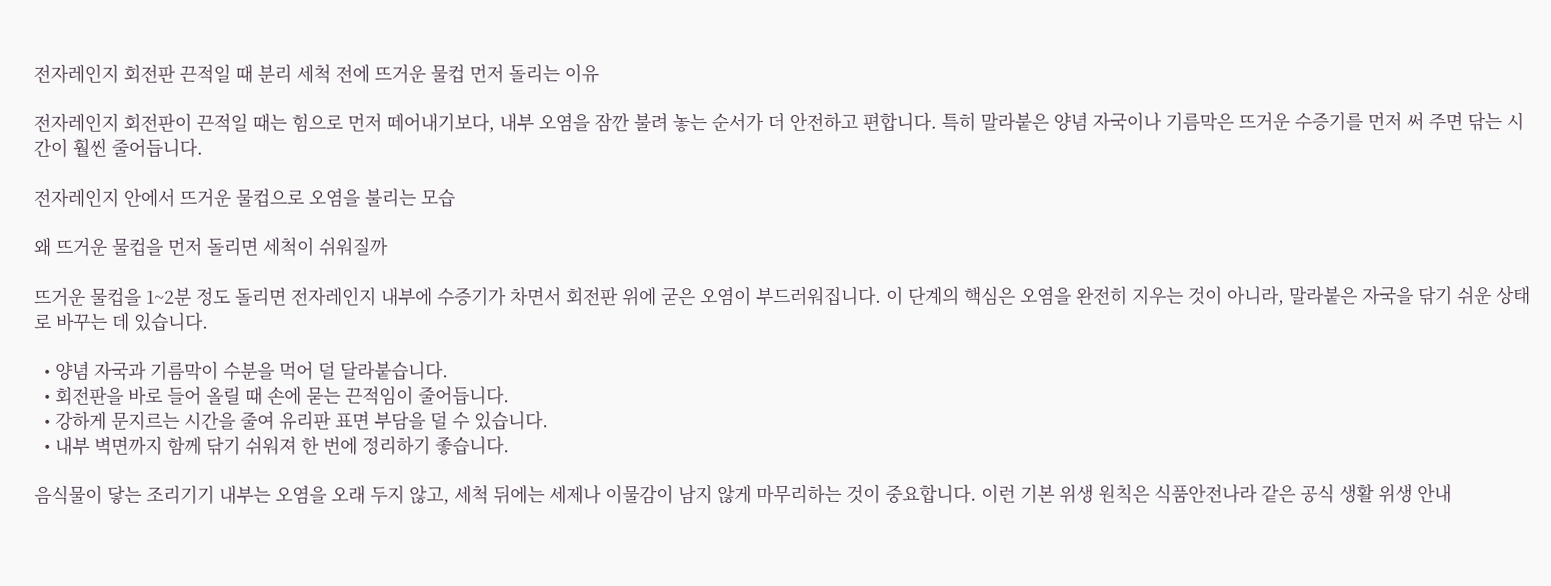전자레인지 회전판 끈적일 때 분리 세척 전에 뜨거운 물컵 먼저 돌리는 이유

전자레인지 회전판이 끈적일 때는 힘으로 먼저 떼어내기보다, 내부 오염을 잠깐 불려 놓는 순서가 더 안전하고 편합니다. 특히 말라붙은 양념 자국이나 기름막은 뜨거운 수증기를 먼저 써 주면 닦는 시간이 훨씬 줄어듭니다.

전자레인지 안에서 뜨거운 물컵으로 오염을 불리는 모습

왜 뜨거운 물컵을 먼저 돌리면 세척이 쉬워질까

뜨거운 물컵을 1~2분 정도 돌리면 전자레인지 내부에 수증기가 차면서 회전판 위에 굳은 오염이 부드러워집니다. 이 단계의 핵심은 오염을 완전히 지우는 것이 아니라, 말라붙은 자국을 닦기 쉬운 상태로 바꾸는 데 있습니다.

  • 양념 자국과 기름막이 수분을 먹어 덜 달라붙습니다.
  • 회전판을 바로 들어 올릴 때 손에 묻는 끈적임이 줄어듭니다.
  • 강하게 문지르는 시간을 줄여 유리판 표면 부담을 덜 수 있습니다.
  • 내부 벽면까지 함께 닦기 쉬워져 한 번에 정리하기 좋습니다.

음식물이 닿는 조리기기 내부는 오염을 오래 두지 않고, 세척 뒤에는 세제나 이물감이 남지 않게 마무리하는 것이 중요합니다. 이런 기본 위생 원칙은 식품안전나라 같은 공식 생활 위생 안내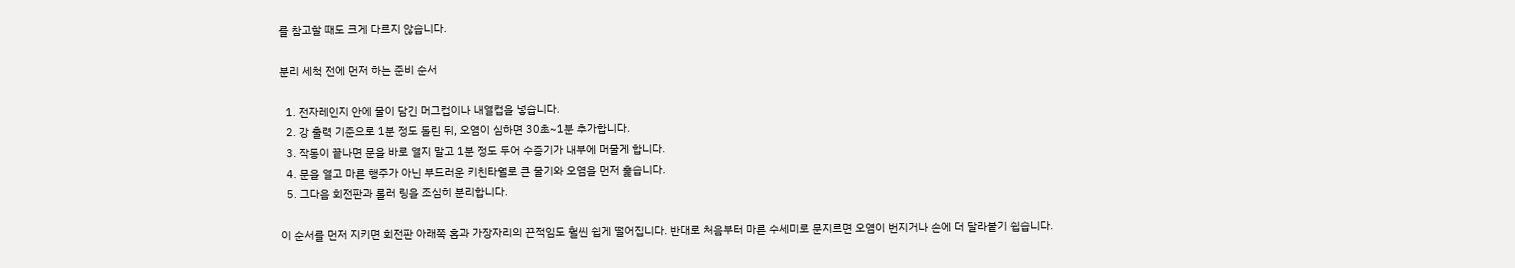를 참고할 때도 크게 다르지 않습니다.

분리 세척 전에 먼저 하는 준비 순서

  1. 전자레인지 안에 물이 담긴 머그컵이나 내열컵을 넣습니다.
  2. 강 출력 기준으로 1분 정도 돌린 뒤, 오염이 심하면 30초~1분 추가합니다.
  3. 작동이 끝나면 문을 바로 열지 말고 1분 정도 두어 수증기가 내부에 머물게 합니다.
  4. 문을 열고 마른 행주가 아닌 부드러운 키친타월로 큰 물기와 오염을 먼저 훑습니다.
  5. 그다음 회전판과 롤러 링을 조심히 분리합니다.

이 순서를 먼저 지키면 회전판 아래쪽 홈과 가장자리의 끈적임도 훨씬 쉽게 떨어집니다. 반대로 처음부터 마른 수세미로 문지르면 오염이 번지거나 손에 더 달라붙기 쉽습니다.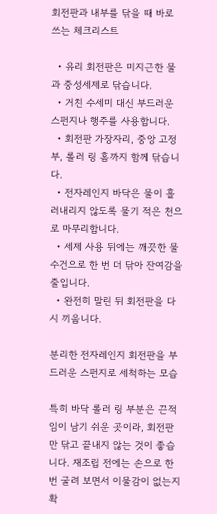회전판과 내부를 닦을 때 바로 쓰는 체크리스트

  • 유리 회전판은 미지근한 물과 중성세제로 닦습니다.
  • 거친 수세미 대신 부드러운 스펀지나 행주를 사용합니다.
  • 회전판 가장자리, 중앙 고정부, 롤러 링 홈까지 함께 닦습니다.
  • 전자레인지 바닥은 물이 흘러내리지 않도록 물기 적은 천으로 마무리합니다.
  • 세제 사용 뒤에는 깨끗한 물수건으로 한 번 더 닦아 잔여감을 줄입니다.
  • 완전히 말린 뒤 회전판을 다시 끼웁니다.

분리한 전자레인지 회전판을 부드러운 스펀지로 세척하는 모습

특히 바닥 롤러 링 부분은 끈적임이 남기 쉬운 곳이라, 회전판만 닦고 끝내지 않는 것이 좋습니다. 재조립 전에는 손으로 한 번 굴려 보면서 이물감이 없는지 확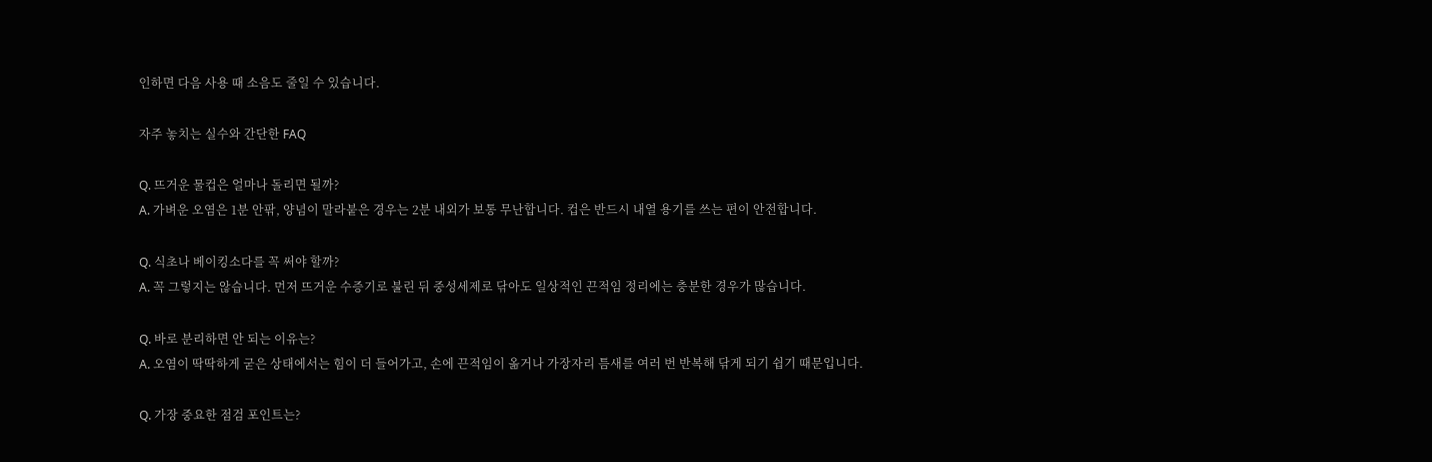인하면 다음 사용 때 소음도 줄일 수 있습니다.

자주 놓치는 실수와 간단한 FAQ

Q. 뜨거운 물컵은 얼마나 돌리면 될까?
A. 가벼운 오염은 1분 안팎, 양념이 말라붙은 경우는 2분 내외가 보통 무난합니다. 컵은 반드시 내열 용기를 쓰는 편이 안전합니다.

Q. 식초나 베이킹소다를 꼭 써야 할까?
A. 꼭 그렇지는 않습니다. 먼저 뜨거운 수증기로 불린 뒤 중성세제로 닦아도 일상적인 끈적임 정리에는 충분한 경우가 많습니다.

Q. 바로 분리하면 안 되는 이유는?
A. 오염이 딱딱하게 굳은 상태에서는 힘이 더 들어가고, 손에 끈적임이 옮거나 가장자리 틈새를 여러 번 반복해 닦게 되기 쉽기 때문입니다.

Q. 가장 중요한 점검 포인트는?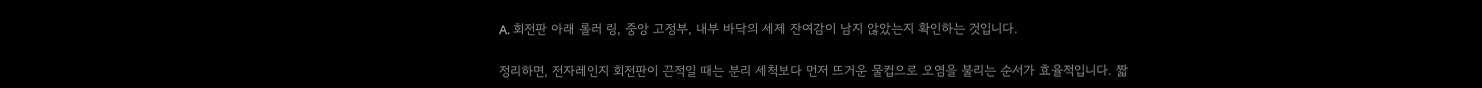A. 회전판 아래 롤러 링, 중앙 고정부, 내부 바닥의 세제 잔여감이 남지 않았는지 확인하는 것입니다.

정리하면, 전자레인지 회전판이 끈적일 때는 분리 세척보다 먼저 뜨거운 물컵으로 오염을 불리는 순서가 효율적입니다. 짧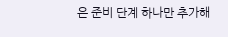은 준비 단계 하나만 추가해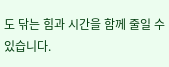도 닦는 힘과 시간을 함께 줄일 수 있습니다.